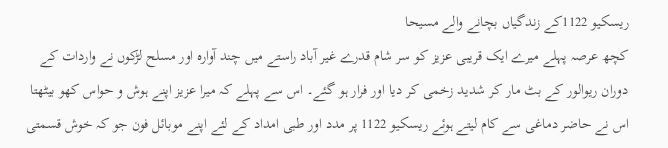ریسکیو 1122کے زندگیاں بچانے والے مسیحا
کچھ عرصہ پہلے میرے ایک قریبی عزیز کو سر شام قدرے غیر آباد راستے میں چند آوارہ اور مسلح لڑکوں نے واردات کے دوران ریوالور کے بٹ مار کر شدید زخمی کر دیا اور فرار ہو گئے۔ اس سے پہلے کہ میرا عزیز اپنے ہوش و حواس کھو بیٹھتا اس نے حاضر دماغی سے کام لیتے ہوئے ریسکیو 1122 پر مدد اور طبی امداد کے لئے اپنے موبائل فون جو کہ خوش قسمتی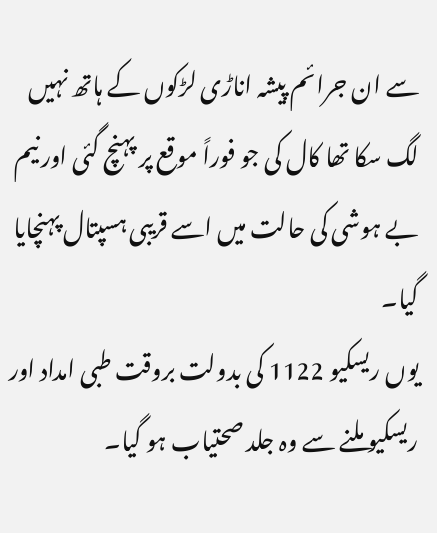سے ان جرائم پیشہ اناڑی لڑکوں کے ہاتھ نہیں لگ سکا تھا کال کی جو فوراً موقع پر پہنچ گئی اور نیم بے ہوشی کی حالت میں اسے قریبی ہسپتال پہنچایا گیا۔
یوں ریسکیو 1122 کی بدولت بروقت طبی امداد اور ریسکیو ملنے سے وہ جلد صحتیاب ہو گیا۔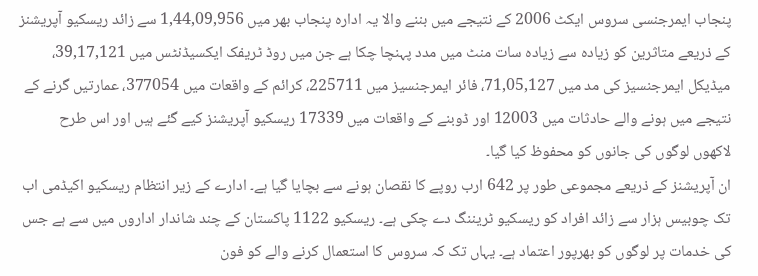پنجاب ایمرجنسی سروس ایکٹ 2006 کے نتیجے میں بننے والا یہ ادارہ پنجاب بھر میں 1,44,09,956 سے زائد ریسکیو آپریشنز کے ذریعے متاثرین کو زیادہ سے زیادہ سات منٹ میں مدد پہنچا چکا ہے جن میں روڈ ٹریفک ایکسیڈنٹس میں 39,17,121، میڈیکل ایمرجنسیز کی مد میں 71,05,127، فائر ایمرجنسیز میں 225711، کرائم کے واقعات میں 377054، عمارتیں گرنے کے نتیجے میں ہونے والے حادثات میں 12003 اور ڈوبنے کے واقعات میں 17339 ریسکیو آپریشنز کیے گئے ہیں اور اس طرح لاکھوں لوگوں کی جانوں کو محفوظ کیا گیا۔
ان آپریشنز کے ذریعے مجموعی طور پر 642 ارب روپے کا نقصان ہونے سے بچایا گیا ہے۔ ادارے کے زیر انتظام ریسکیو اکیڈمی اب تک چوبیس ہزار سے زائد افراد کو ریسکیو ٹریننگ دے چکی ہے۔ ریسکیو 1122 پاکستان کے چند شاندار اداروں میں سے ہے جس کی خدمات پر لوگوں کو بھرپور اعتماد ہے۔ یہاں تک کہ سروس کا استعمال کرنے والے کو فون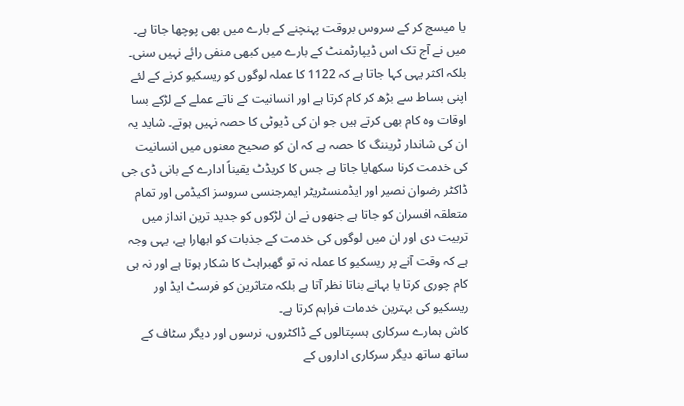یا میسج کر کے سروس بروقت پہنچنے کے بارے میں بھی پوچھا جاتا ہے۔ میں نے آج تک اس ڈیپارٹمنٹ کے بارے میں کبھی منفی رائے نہیں سنی۔
بلکہ اکثر یہی کہا جاتا ہے کہ 1122 کا عملہ لوگوں کو ریسکیو کرنے کے لئے اپنی بساط سے بڑھ کر کام کرتا ہے اور انسانیت کے ناتے عملے کے لڑکے بسا اوقات وہ کام بھی کرتے ہیں جو ان کی ڈیوٹی کا حصہ نہیں ہوتے۔ شاید یہ ان کی شاندار ٹریننگ کا حصہ ہے کہ ان کو صحیح معنوں میں انسانیت کی خدمت کرنا سکھایا جاتا ہے جس کا کریڈٹ یقیناً ادارے کے بانی ڈی جی ڈاکٹر رضوان نصیر اور ایڈمنسٹریٹر ایمرجنسی سروسز اکیڈمی اور تمام متعلقہ افسران کو جاتا ہے جنھوں نے ان لڑکوں کو جدید ترین انداز میں تربیت دی اور ان میں لوگوں کی خدمت کے جذبات کو ابھارا ہے، یہی وجہ ہے کہ وقت آنے پر ریسکیو کا عملہ نہ تو گھبراہٹ کا شکار ہوتا ہے اور نہ ہی کام چوری کرتا یا بہانے بناتا نظر آتا ہے بلکہ متاثرین کو فرسٹ ایڈ اور ریسکیو کی بہترین خدمات فراہم کرتا ہے۔
کاش ہمارے سرکاری ہسپتالوں کے ڈاکٹروں، نرسوں اور دیگر سٹاف کے ساتھ ساتھ دیگر سرکاری اداروں کے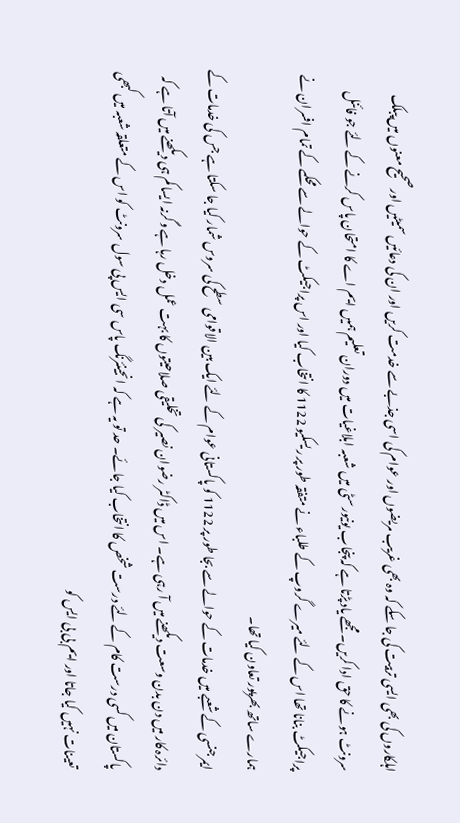اہلکاروں کی بھی ایسی تربیت کی جا سکے کہ وہ بھی غریب مریضوں اور عوام کی اسی جذبے سے خدمت کریں اور ان کی دعائیں سمیٹیں اور صحیح معنوں میں پبلک سرونٹ ہونے کا حق ادا کریں۔ مجھے یاد پڑتا ہے کہ پنجاب یونیورسٹی میں شعبہ ابلاغیات میں دوران تعلیم ہمیں ایم اے کا امتحان پاس کرنے کے لئے جو فائنل پراجیکٹ بنانا تھا اس کے لئے میرے گروپ کے طلباء نے متفقہ طور پر ریسکیو 1122 کا انتخاب کیا اور اس پراجیکٹ کے حوالے سے محکمے کے تمام افسران نے ہمارے ساتھ بھرپور تعاون کیا تھا۔
ایمرجنسی کے شعبے میں خدمات کے حوالے سے بجا طور پر 1122 کو پاکستانی عوام کے لئے ایک بین الاقوامی سطح کی سروس شمار کیا جا سکتا ہے جس کی خدمات کے دائرہ کار میں دن بدن وسعت دیکھنے میں آ رہی ہے۔ اس میں ڈاکٹر رضوان نصیر کی تخلیقی صلاحیتوں کا بہت عمل دخل رہا ہے وگرنہ ایسا کم ہی دیکھنے میں آتا ہے کہ پاکستان میں کسی درست کام کے لئے درست شخص کا انتخاب کیا جائے۔ حد تو یہ ہے کہ انجینئرنگ پاس سی ایس پی سول سرونٹ کو اس کے متعلقہ شعبہ میں کبھی تعینات نہیں کیا جاتا اور ایم بی بی ایس کو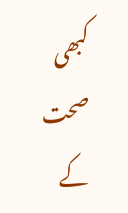کبھی صحت کے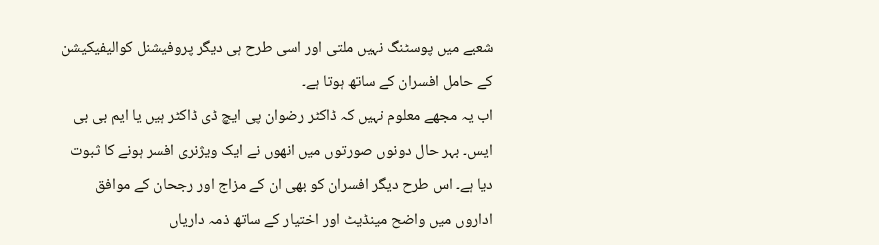شعبے میں پوسٹنگ نہیں ملتی اور اسی طرح ہی دیگر پروفیشنل کوالیفیکیشن کے حامل افسران کے ساتھ ہوتا ہے۔
اب یہ مجھے معلوم نہیں کہ ڈاکٹر رضوان پی ایچ ڈی ڈاکٹر ہیں یا ایم بی بی ایس۔ بہر حال دونوں صورتوں میں انھوں نے ایک ویژنری افسر ہونے کا ثبوت دیا ہے۔ اس طرح دیگر افسران کو بھی ان کے مزاج اور رجحان کے موافق اداروں میں واضح مینڈیٹ اور اختیار کے ساتھ ذمہ داریاں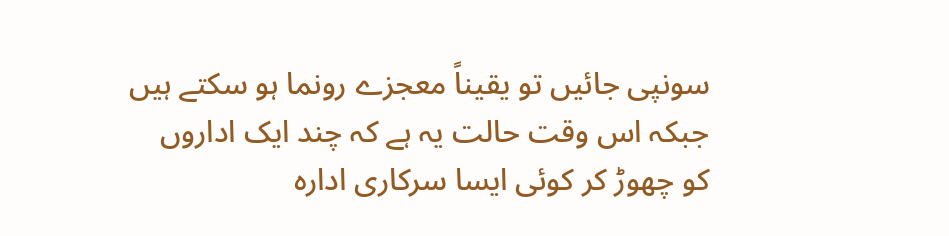سونپی جائیں تو یقیناً معجزے رونما ہو سکتے ہیں جبکہ اس وقت حالت یہ ہے کہ چند ایک اداروں کو چھوڑ کر کوئی ایسا سرکاری ادارہ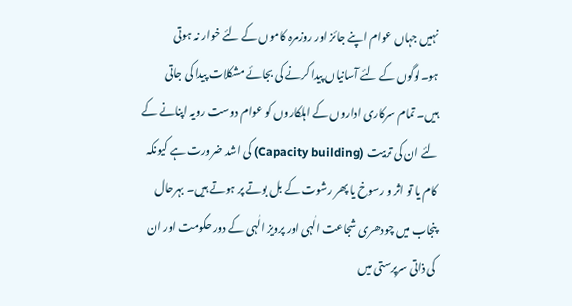نہیں جہاں عوام اپنے جائز اور روزمرہ کاموں کے لئے خوار نہ ہوتی ہو۔لوگوں کے لئے آسانیاں پیدا کرنے کی بجائے مشکلات پیدا کی جاتی ہیں۔ تمام سرکاری اداروں کے اہلکاروں کو عوام دوست رویہ اپنانے کے لئے ان کی تربیت (Capacity building) کی اشد ضرورت ہے کیونکہ کام یا تو اثر و رسوخ یا پھر رشوت کے بل بوتے پر ہوتے ہیں۔ بہرحال پنجاب میں چودھری شجاعت الٰہی اور پرویز الٰہی کے دور حکومت اور ان کی ذاتی سرپرستی میں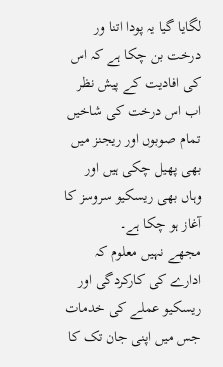لگایا گیا یہ پودا اتنا ور درخت بن چکا ہے کہ اس کی افادیت کے پیش نظر اب اس درخت کی شاخیں تمام صوبوں اور ریجنز میں بھی پھیل چکی ہیں اور وہاں بھی ریسکیو سروسز کا آغاز ہو چکا ہے۔
مجھے نہیں معلوم کہ ادارے کی کارکردگی اور ریسکیو عملے کی خدمات جس میں اپنی جان تک کا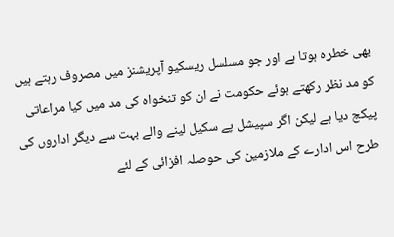بھی خطرہ ہوتا ہے اور جو مسلسل ریسکیو آپریشنز میں مصروف رہتے ہیں کو مد نظر رکھتے ہوئے حکومت نے ان کو تنخواہ کی مد میں کیا مراعاتی پیکج دیا ہے لیکن اگر سپیشل پے سکیل لینے والے بہت سے دیگر اداروں کی طرح اس ادارے کے ملازمین کی حوصلہ افزائی کے لئے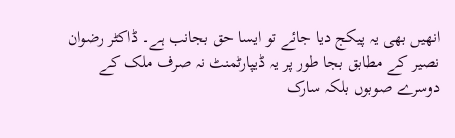انھیں بھی یہ پیکج دیا جائے تو ایسا حق بجانب ہے۔ ڈاکٹر رضوان نصیر کے مطابق بجا طور پر یہ ڈیپارٹمنٹ نہ صرف ملک کے دوسرے صوبوں بلکہ سارک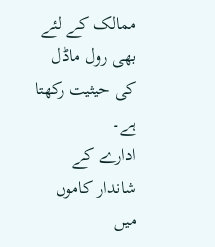ممالک کے لئے بھی رول ماڈل کی حیثیت رکھتا ہے۔
ادارے کے شاندار کاموں میں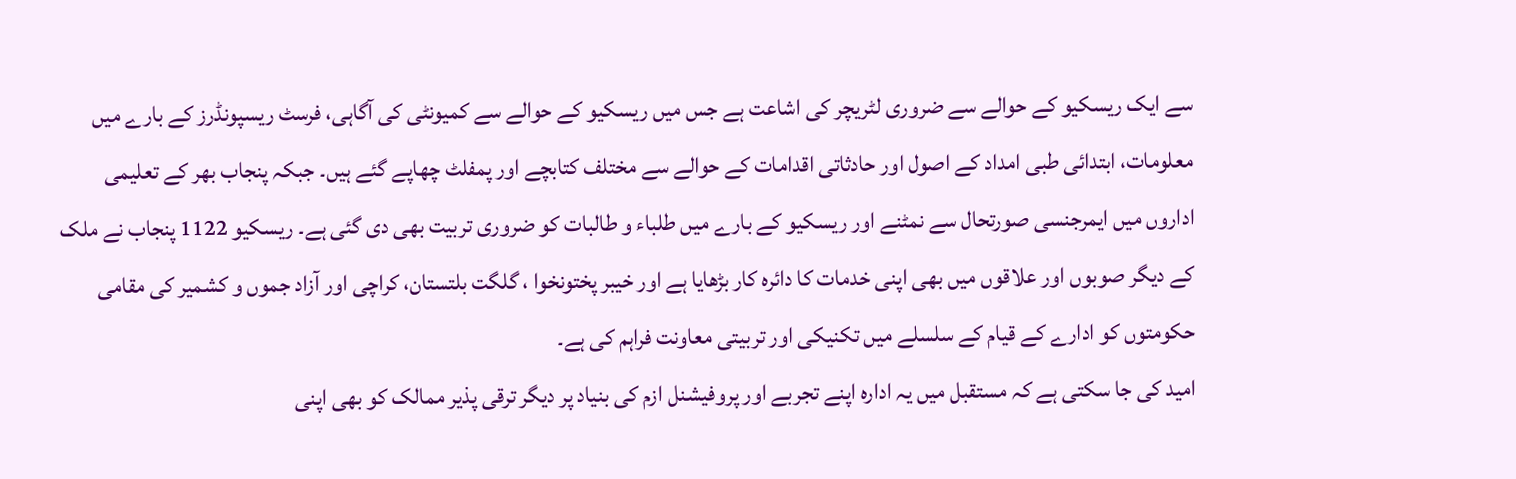سے ایک ریسکیو کے حوالے سے ضروری لٹریچر کی اشاعت ہے جس میں ریسکیو کے حوالے سے کمیونٹی کی آگاہی، فرسٹ ریسپونڈرز کے بارے میں معلومات، ابتدائی طبی امداد کے اصول اور حادثاتی اقدامات کے حوالے سے مختلف کتابچے اور پمفلٹ چھاپے گئے ہیں۔ جبکہ پنجاب بھر کے تعلیمی اداروں میں ایمرجنسی صورتحال سے نمٹنے اور ریسکیو کے بارے میں طلباء و طالبات کو ضروری تربیت بھی دی گئی ہے۔ ریسکیو 1122 پنجاب نے ملک کے دیگر صوبوں اور علاقوں میں بھی اپنی خدمات کا دائرہ کار بڑھایا ہے اور خیبر پختونخوا ، گلگت بلتستان، کراچی اور آزاد جموں و کشمیر کی مقامی حکومتوں کو ادارے کے قیام کے سلسلے میں تکنیکی اور تربیتی معاونت فراہم کی ہے۔
امید کی جا سکتی ہے کہ مستقبل میں یہ ادارہ اپنے تجربے اور پروفیشنل ازم کی بنیاد پر دیگر ترقی پذیر ممالک کو بھی اپنی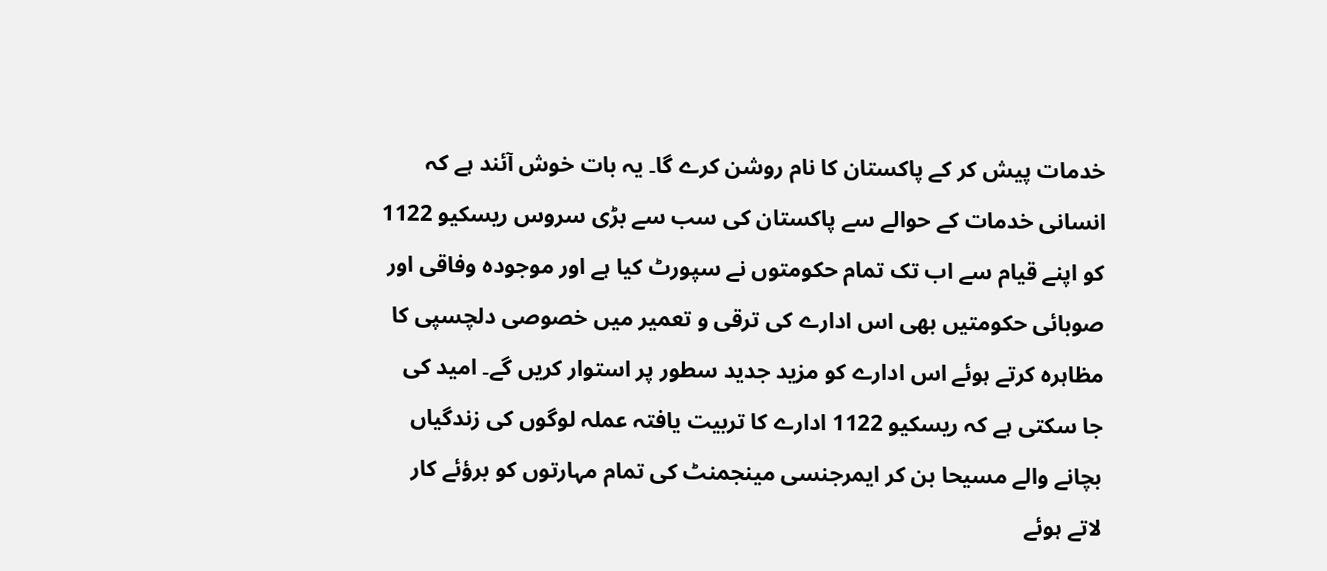خدمات پیش کر کے پاکستان کا نام روشن کرے گا۔ یہ بات خوش آئند ہے کہ انسانی خدمات کے حوالے سے پاکستان کی سب سے بڑی سروس ریسکیو 1122 کو اپنے قیام سے اب تک تمام حکومتوں نے سپورٹ کیا ہے اور موجودہ وفاقی اور صوبائی حکومتیں بھی اس ادارے کی ترقی و تعمیر میں خصوصی دلچسپی کا مظاہرہ کرتے ہوئے اس ادارے کو مزید جدید سطور پر استوار کریں گے۔ امید کی جا سکتی ہے کہ ریسکیو 1122 ادارے کا تربیت یافتہ عملہ لوگوں کی زندگیاں بچانے والے مسیحا بن کر ایمرجنسی مینجمنٹ کی تمام مہارتوں کو برؤئے کار لاتے ہوئے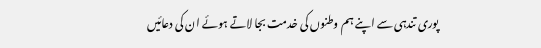پوری تندہی سے اپنے ہم وطنوں کی خدمت بجا لاتے ہوئے ان کی دعائیں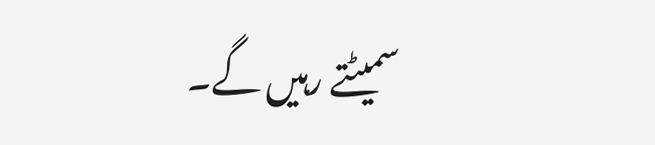سمیٹتے رہیں گے۔